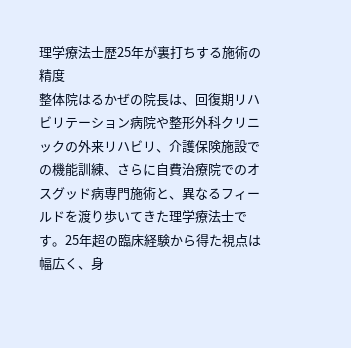理学療法士歴25年が裏打ちする施術の精度
整体院はるかぜの院長は、回復期リハビリテーション病院や整形外科クリニックの外来リハビリ、介護保険施設での機能訓練、さらに自費治療院でのオスグッド病専門施術と、異なるフィールドを渡り歩いてきた理学療法士です。25年超の臨床経験から得た視点は幅広く、身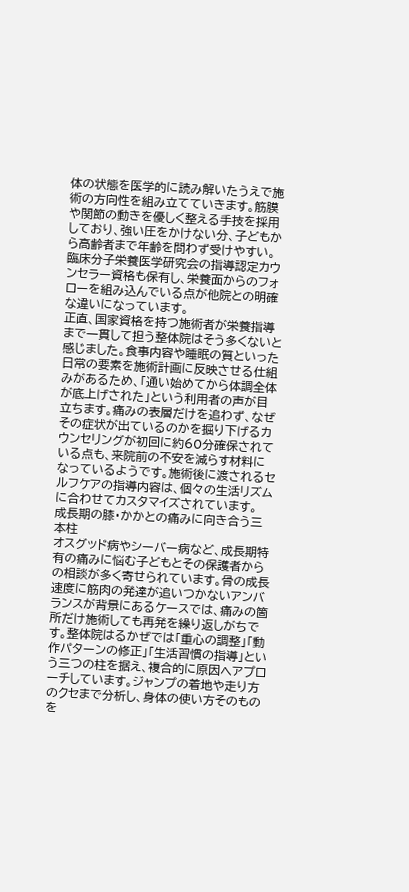体の状態を医学的に読み解いたうえで施術の方向性を組み立てていきます。筋膜や関節の動きを優しく整える手技を採用しており、強い圧をかけない分、子どもから高齢者まで年齢を問わず受けやすい。臨床分子栄養医学研究会の指導認定カウンセラー資格も保有し、栄養面からのフォローを組み込んでいる点が他院との明確な違いになっています。
正直、国家資格を持つ施術者が栄養指導まで一貫して担う整体院はそう多くないと感じました。食事内容や睡眠の質といった日常の要素を施術計画に反映させる仕組みがあるため、「通い始めてから体調全体が底上げされた」という利用者の声が目立ちます。痛みの表層だけを追わず、なぜその症状が出ているのかを掘り下げるカウンセリングが初回に約60分確保されている点も、来院前の不安を減らす材料になっているようです。施術後に渡されるセルフケアの指導内容は、個々の生活リズムに合わせてカスタマイズされています。
成長期の膝・かかとの痛みに向き合う三本柱
オスグッド病やシーバー病など、成長期特有の痛みに悩む子どもとその保護者からの相談が多く寄せられています。骨の成長速度に筋肉の発達が追いつかないアンバランスが背景にあるケースでは、痛みの箇所だけ施術しても再発を繰り返しがちです。整体院はるかぜでは「重心の調整」「動作パターンの修正」「生活習慣の指導」という三つの柱を据え、複合的に原因へアプローチしています。ジャンプの着地や走り方のクセまで分析し、身体の使い方そのものを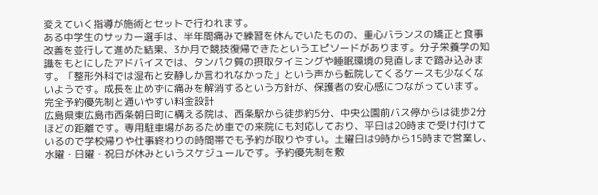変えていく指導が施術とセットで行われます。
ある中学生のサッカー選手は、半年間痛みで練習を休んでいたものの、重心バランスの矯正と食事改善を並行して進めた結果、3か月で競技復帰できたというエピソードがあります。分子栄養学の知識をもとにしたアドバイスでは、タンパク質の摂取タイミングや睡眠環境の見直しまで踏み込みます。「整形外科では湿布と安静しか言われなかった」という声から転院してくるケースも少なくないようです。成長を止めずに痛みを解消するという方針が、保護者の安心感につながっています。
完全予約優先制と通いやすい料金設計
広島県東広島市西条朝日町に構える院は、西条駅から徒歩約5分、中央公園前バス停からは徒歩2分ほどの距離です。専用駐車場があるため車での来院にも対応しており、平日は20時まで受け付けているので学校帰りや仕事終わりの時間帯でも予約が取りやすい。土曜日は9時から15時まで営業し、水曜・日曜・祝日が休みというスケジュールです。予約優先制を敷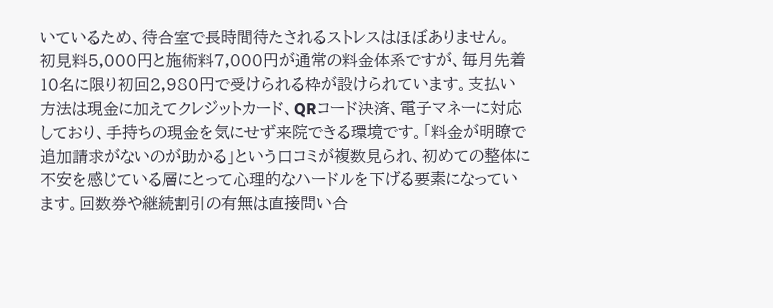いているため、待合室で長時間待たされるストレスはほぼありません。
初見料5,000円と施術料7,000円が通常の料金体系ですが、毎月先着10名に限り初回2,980円で受けられる枠が設けられています。支払い方法は現金に加えてクレジットカード、QRコード決済、電子マネーに対応しており、手持ちの現金を気にせず来院できる環境です。「料金が明瞭で追加請求がないのが助かる」という口コミが複数見られ、初めての整体に不安を感じている層にとって心理的なハードルを下げる要素になっています。回数券や継続割引の有無は直接問い合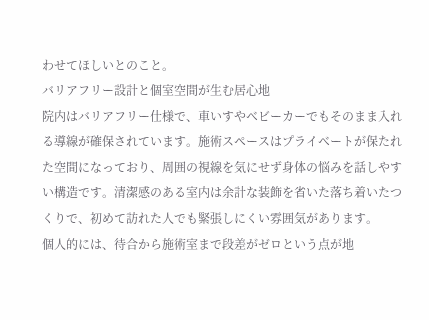わせてほしいとのこと。
バリアフリー設計と個室空間が生む居心地
院内はバリアフリー仕様で、車いすやベビーカーでもそのまま入れる導線が確保されています。施術スペースはプライベートが保たれた空間になっており、周囲の視線を気にせず身体の悩みを話しやすい構造です。清潔感のある室内は余計な装飾を省いた落ち着いたつくりで、初めて訪れた人でも緊張しにくい雰囲気があります。
個人的には、待合から施術室まで段差がゼロという点が地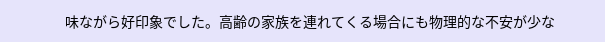味ながら好印象でした。高齢の家族を連れてくる場合にも物理的な不安が少な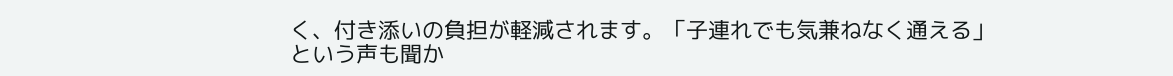く、付き添いの負担が軽減されます。「子連れでも気兼ねなく通える」という声も聞か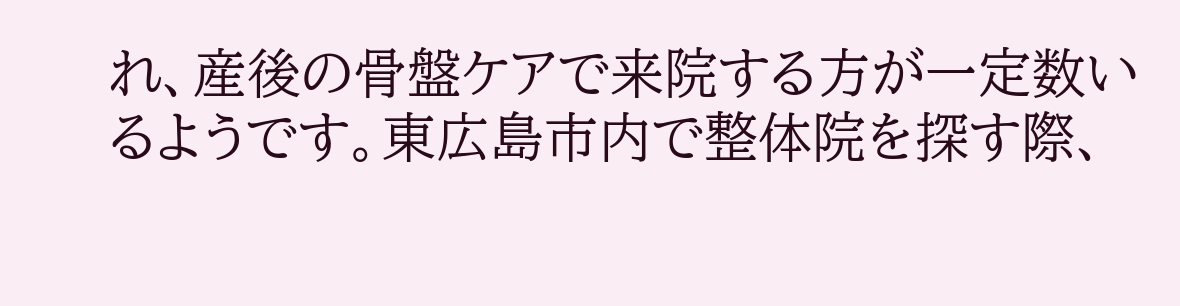れ、産後の骨盤ケアで来院する方が一定数いるようです。東広島市内で整体院を探す際、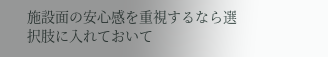施設面の安心感を重視するなら選択肢に入れておいて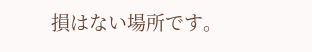損はない場所です。